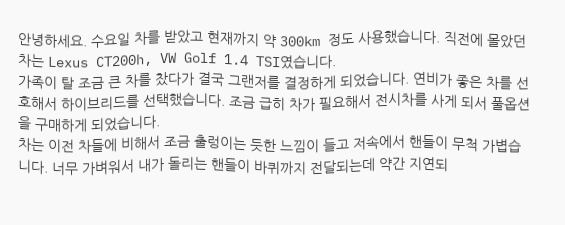안녕하세요. 수요일 차를 받았고 현재까지 약 300km 정도 사용했습니다. 직전에 몰았던 차는 Lexus CT200h, VW Golf 1.4 TSI였습니다.
가족이 탈 조금 큰 차를 찼다가 결국 그랜저를 결정하게 되었습니다. 연비가 좋은 차를 선호해서 하이브리드를 선택했습니다. 조금 급히 차가 필요해서 전시차를 사게 되서 풀옵션을 구매하게 되었습니다.
차는 이전 차들에 비해서 조금 출렁이는 듯한 느낌이 들고 저속에서 핸들이 무척 가볍습니다. 너무 가벼워서 내가 돌리는 핸들이 바퀴까지 전달되는데 약간 지연되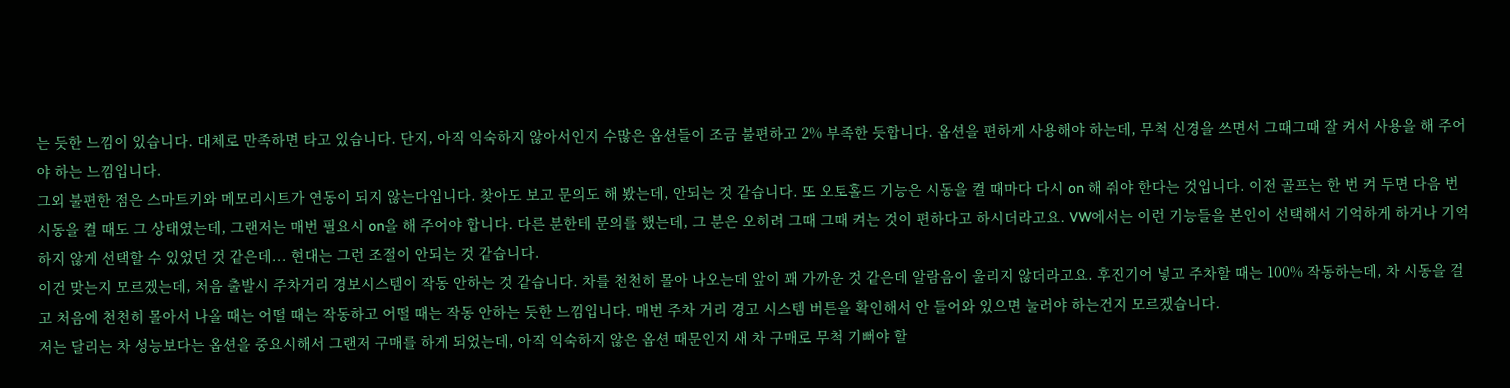는 듯한 느낌이 있습니다. 대체로 만족하면 타고 있습니다. 단지, 아직 익숙하지 않아서인지 수많은 옵션들이 조금 불편하고 2% 부족한 듯합니다. 옵션을 편하게 사용해야 하는데, 무척 신경을 쓰면서 그때그때 잘 켜서 사용을 해 주어야 하는 느낌입니다.
그외 불편한 점은 스마트키와 메모리시트가 연동이 되지 않는다입니다. 찾아도 보고 문의도 해 봤는데, 안되는 것 같습니다. 또 오토홀드 기능은 시동을 켤 때마다 다시 on 해 줘야 한다는 것입니다. 이전 골프는 한 번 켜 두면 다음 번 시동을 켤 때도 그 상태였는데, 그랜저는 매번 필요시 on을 해 주어야 합니다. 다른 분한테 문의를 했는데, 그 분은 오히려 그때 그때 켜는 것이 편하다고 하시더라고요. VW에서는 이런 기능들을 본인이 선택해서 기억하게 하거나 기억하지 않게 선택할 수 있었던 것 같은데... 현대는 그런 조절이 안되는 것 같습니다.
이건 맞는지 모르겠는데, 처음 출발시 주차거리 경보시스템이 작동 안하는 것 같습니다. 차를 천천히 몰아 나오는데 앞이 꽤 가까운 것 같은데 알람음이 울리지 않더라고요. 후진기어 넣고 주차할 때는 100% 작동하는데, 차 시동을 걸고 처음에 천천히 몰아서 나올 때는 어떨 때는 작동하고 어떨 때는 작동 안하는 듯한 느낌입니다. 매번 주차 거리 경고 시스템 버튼을 확인해서 안 들어와 있으면 눌러야 하는건지 모르겠습니다.
저는 달리는 차 성능보다는 옵션을 중요시해서 그랜저 구매를 하게 되었는데, 아직 익숙하지 않은 옵션 때문인지 새 차 구매로 무척 기뻐야 할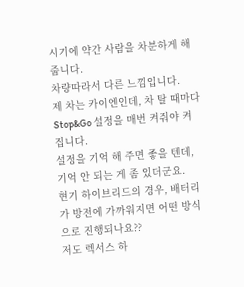시기에 약간 사람을 차분하게 해줍니다.
차량따라서 다른 느낌입니다.
제 차는 카이엔인데, 차 탈 때마다 Stop&Go 설정을 매번 켜줘야 켜집니다.
설정을 기억 해 주면 좋을 텐데, 기억 안 되는 게 좀 있더군요.
현기 하이브리드의 경우, 배터리가 방전에 가까워지면 어떤 방식으로 진행되나요??
저도 렉서스 하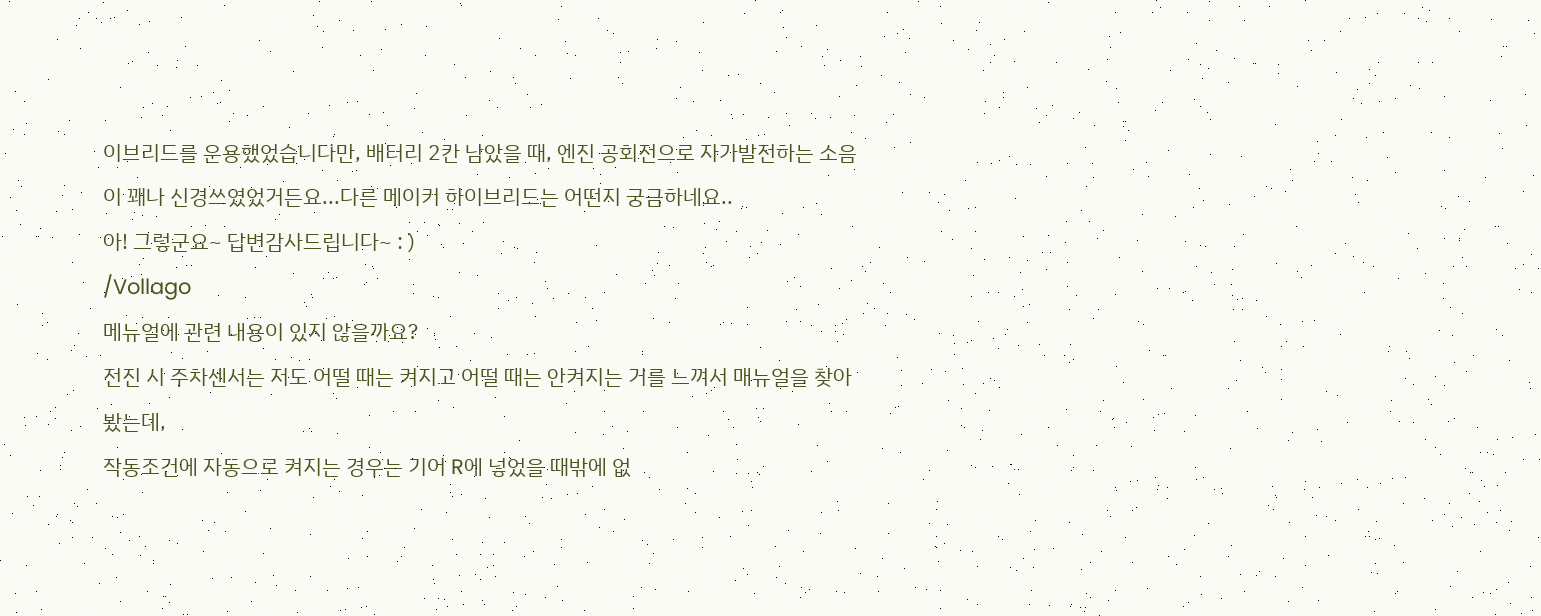이브리드를 운용했었습니다만, 배터리 2칸 남았을 때, 엔진 공회전으로 자가발전하는 소음이 꽤나 신경쓰였었거든요...다른 메이커 하이브리드는 어떤지 궁금하네요..
아! 그렇군요~ 답변감사드립니다~ : )
/Vollago
메뉴얼에 관련 내용이 있지 않을까요?
전진 시 주차센서는 저도 어떨 때는 켜지고 어떨 때는 안켜지는 거를 느껴서 매뉴얼을 찾아봤는데,
작동조건에 자동으로 켜지는 경우는 기어 R에 넣었을 때밖에 없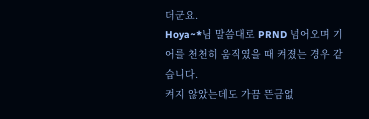더군요.
Hoya~*님 말씀대로 PRND 넘어오며 기어를 천천히 움직였을 때 켜졌는 경우 같습니다.
켜지 않았는데도 가끔 뜬금없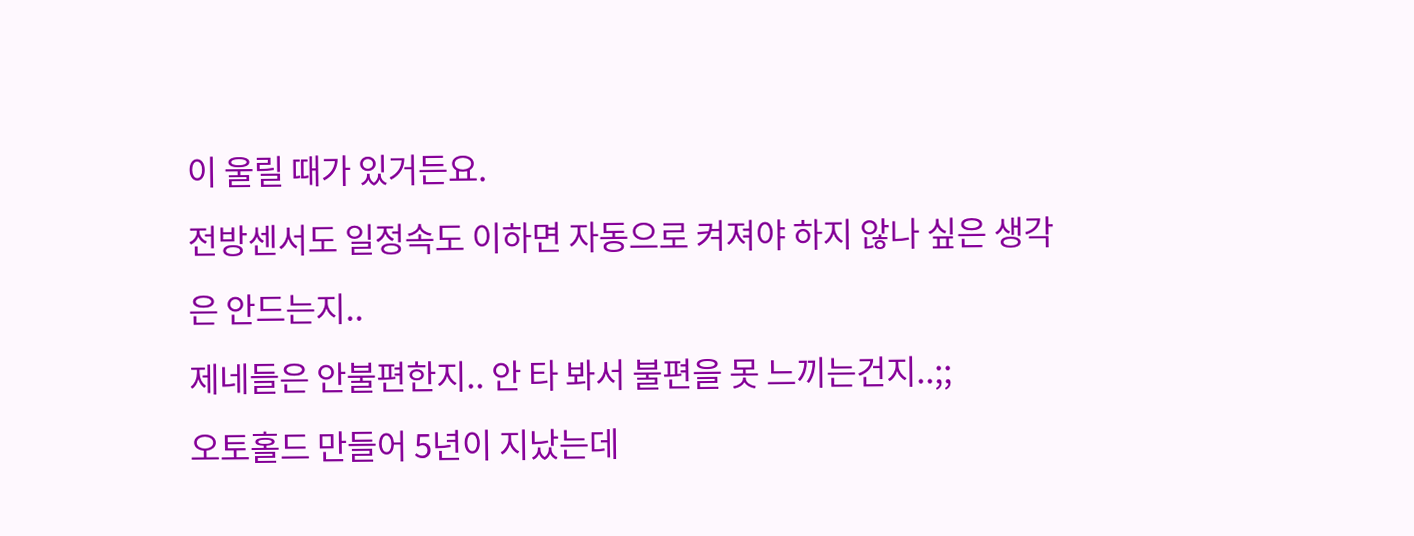이 울릴 때가 있거든요.
전방센서도 일정속도 이하면 자동으로 켜져야 하지 않나 싶은 생각은 안드는지..
제네들은 안불편한지.. 안 타 봐서 불편을 못 느끼는건지..;;
오토홀드 만들어 5년이 지났는데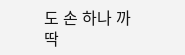도 손 하나 까딱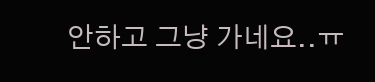안하고 그냥 가네요..ㅠ